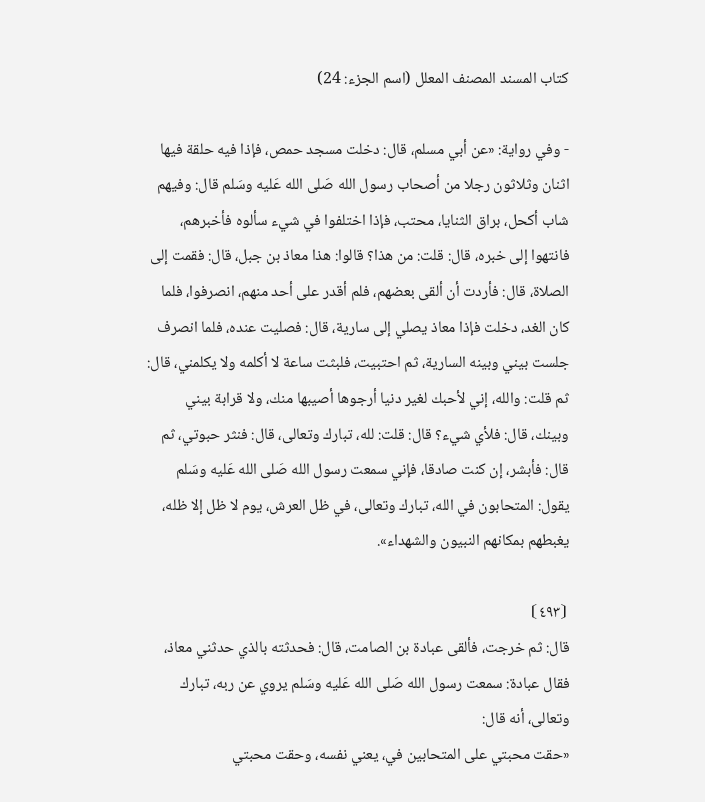كتاب المسند المصنف المعلل (اسم الجزء: 24)

- وفي رواية: «عن أبي مسلم، قال: دخلت مسجد حمص، فإذا فيه حلقة فيها اثنان وثلاثون رجلا من أصحاب رسول الله صَلى الله عَليه وسَلم قال: وفيهم شاب أكحل، براق الثنايا، محتب، فإذا اختلفوا في شيء سألوه فأخبرهم، فانتهوا إلى خبره، قال: قلت: من هذا؟ قالوا: هذا معاذ بن جبل، قال: فقمت إلى الصلاة، قال: فأردت أن ألقى بعضهم، فلم أقدر على أحد منهم، انصرفوا، فلما كان الغد، دخلت فإذا معاذ يصلي إلى سارية، قال: فصليت عنده، فلما انصرف جلست بيني وبينه السارية، ثم احتبيت، فلبثت ساعة لا أكلمه ولا يكلمني، قال: ثم قلت: والله، إني لأحبك لغير دنيا أرجوها أصيبها منك، ولا قرابة بيني وبينك، قال: فلأي شيء؟ قال: قلت: لله، تبارك وتعالى، قال: فنثر حبوتي، ثم قال: فأبشر، إن كنت صادقا، فإني سمعت رسول الله صَلى الله عَليه وسَلم يقول: المتحابون في الله، تبارك وتعالى، في ظل العرش، يوم لا ظل إلا ظله، يغبطهم بمكانهم النبيون والشهداء».

⦗٤٩٣⦘
قال: ثم خرجت، فألقى عبادة بن الصامت، قال: فحدثته بالذي حدثني معاذ، فقال عبادة: سمعت رسول الله صَلى الله عَليه وسَلم يروي عن ربه، تبارك وتعالى، أنه قال:
«حقت محبتي على المتحابين في، يعني نفسه، وحقت محبتي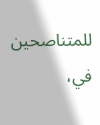للمتناصحين في،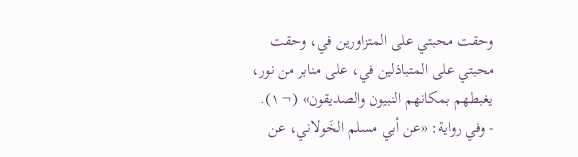وحقت محبتي على المتزاورين في، وحقت محبتي على المتباذلين في، على منابر من نور، يغبطهم بمكانهم النبيون والصديقون» (¬١).
- وفي رواية: «عن أبي مسلم الخَولاني، عن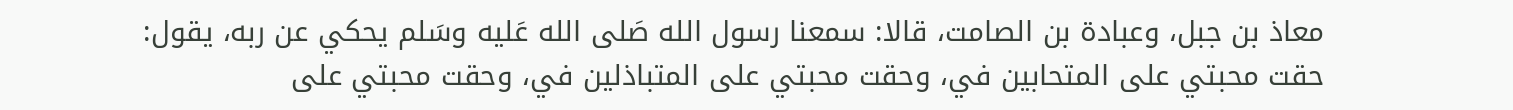معاذ بن جبل، وعبادة بن الصامت، قالا: سمعنا رسول الله صَلى الله عَليه وسَلم يحكي عن ربه، يقول: حقت محبتي على المتحابين في، وحقت محبتي على المتباذلين في، وحقت محبتي على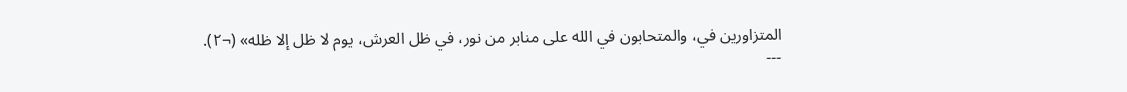المتزاورين في، والمتحابون في الله على منابر من نور، في ظل العرش، يوم لا ظل إلا ظله» (¬٢).
---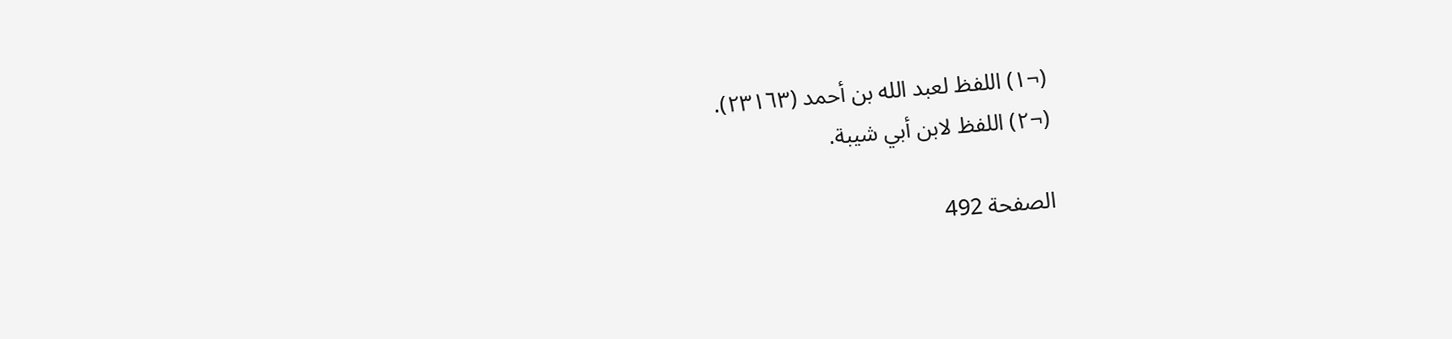(¬١) اللفظ لعبد الله بن أحمد (٢٣١٦٣).
(¬٢) اللفظ لابن أبي شيبة.

الصفحة 492